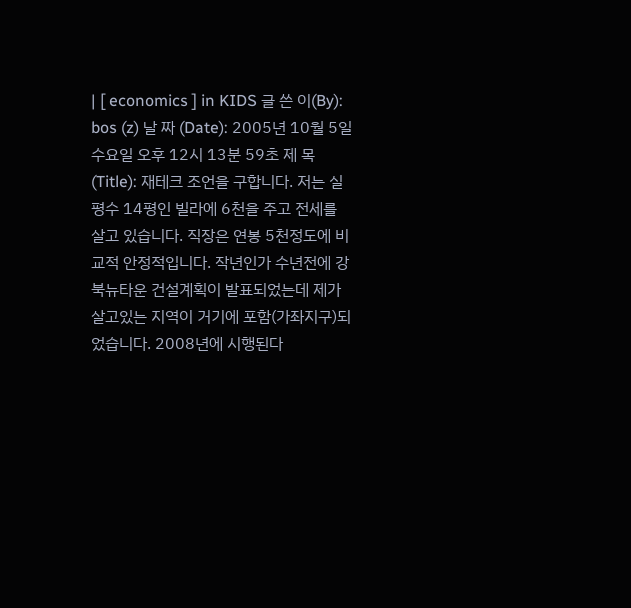| [ economics ] in KIDS 글 쓴 이(By): bos (z) 날 짜 (Date): 2005년 10월 5일 수요일 오후 12시 13분 59초 제 목(Title): 재테크 조언을 구합니다. 저는 실평수 14평인 빌라에 6천을 주고 전세를 살고 있습니다. 직장은 연봉 5천정도에 비교적 안정적입니다. 작년인가 수년전에 강북뉴타운 건설계획이 발표되었는데 제가 살고있는 지역이 거기에 포함(가좌지구)되었습니다. 2008년에 시행된다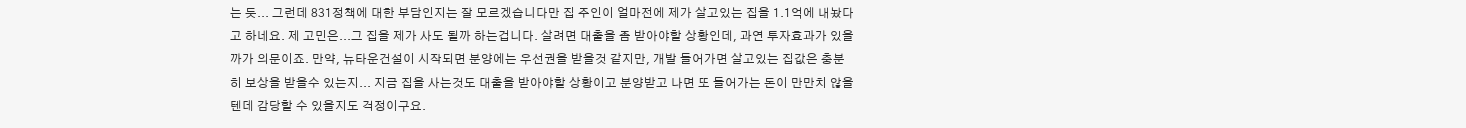는 듯... 그런데 831정책에 대한 부담인지는 잘 모르겠습니다만 집 주인이 얼마전에 제가 살고있는 집을 1.1억에 내놨다고 하네요. 제 고민은...그 집을 제가 사도 될까 하는겁니다. 살려면 대출을 좀 받아야할 상황인데, 과연 투자효과가 있을까가 의문이죠. 만약, 뉴타운건설이 시작되면 분양에는 우선권을 받을것 같지만, 개발 들어가면 살고있는 집값은 충분히 보상을 받을수 있는지... 지금 집을 사는것도 대출을 받아야할 상황이고 분양받고 나면 또 들어가는 돈이 만만치 않을텐데 감당할 수 있을지도 걱정이구요.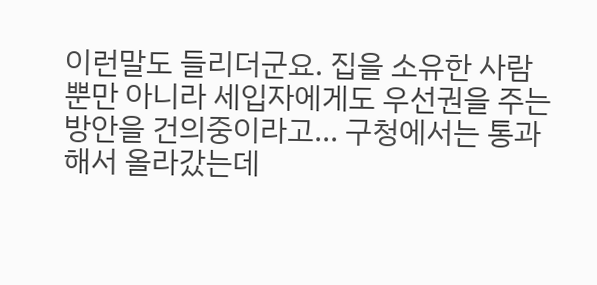이런말도 들리더군요. 집을 소유한 사람뿐만 아니라 세입자에게도 우선권을 주는 방안을 건의중이라고... 구청에서는 통과해서 올라갔는데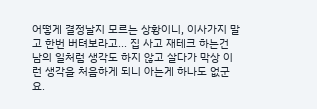어떻게 결정날지 모르는 상황이니, 이사가지 말고 한번 버텨보라고... 집 사고 재테크 하는건 남의 일처럼 생각도 하지 않고 살다가 막상 이런 생각을 처음하게 되니 아는게 하나도 없군요.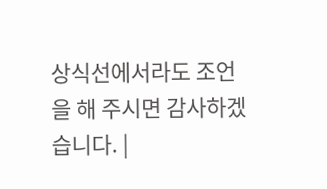상식선에서라도 조언을 해 주시면 감사하겠습니다. |